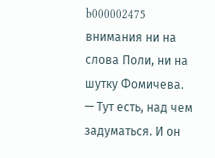b000002475
внимания ни на слова Поли, ни на шутку Фомичева. — Тут есть, над чем задуматься. И он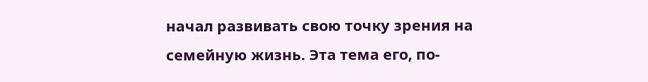начал развивать свою точку зрения на семейную жизнь. Эта тема его, по-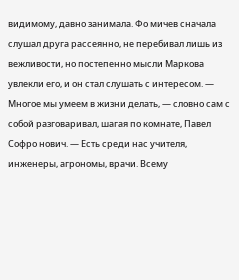видимому, давно занимала. Фо мичев сначала слушал друга рассеянно, не перебивал лишь из вежливости, но постепенно мысли Маркова увлекли его, и он стал слушать с интересом. — Многое мы умеем в жизни делать, — словно сам с собой разговаривал, шагая по комнате, Павел Софро нович. — Есть среди нас учителя, инженеры, агрономы, врачи. Всему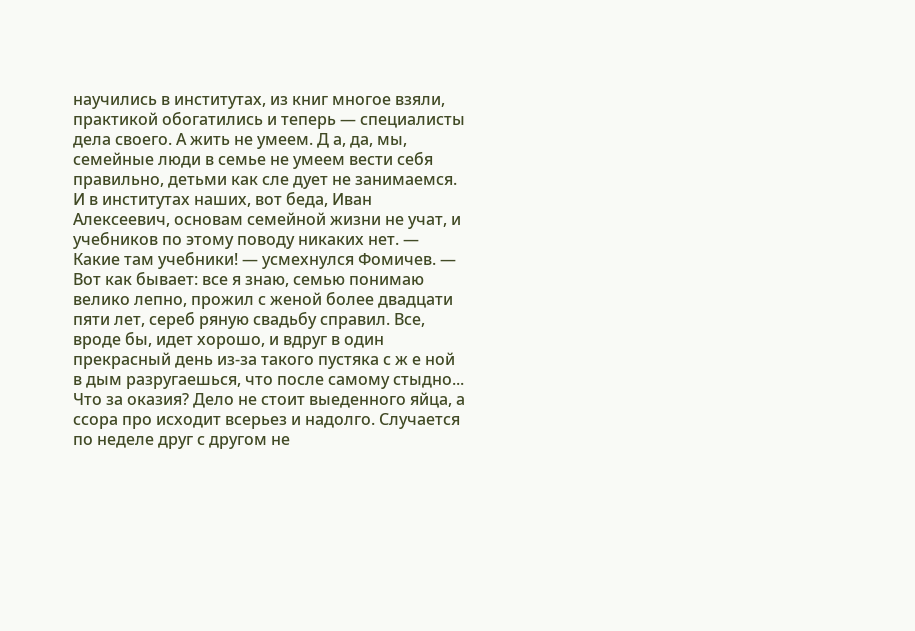научились в институтах, из книг многое взяли, практикой обогатились и теперь — специалисты дела своего. А жить не умеем. Д а, да, мы, семейные люди в семье не умеем вести себя правильно, детьми как сле дует не занимаемся. И в институтах наших, вот беда, Иван Алексеевич, основам семейной жизни не учат, и учебников по этому поводу никаких нет. — Какие там учебники! — усмехнулся Фомичев. — Вот как бывает: все я знаю, семью понимаю велико лепно, прожил с женой более двадцати пяти лет, сереб ряную свадьбу справил. Все, вроде бы, идет хорошо, и вдруг в один прекрасный день из-за такого пустяка с ж е ной в дым разругаешься, что после самому стыдно... Что за оказия? Дело не стоит выеденного яйца, а ссора про исходит всерьез и надолго. Случается по неделе друг с другом не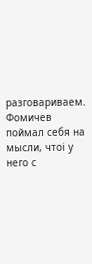разговариваем. Фомичев поймал себя на мысли, чтоі у него с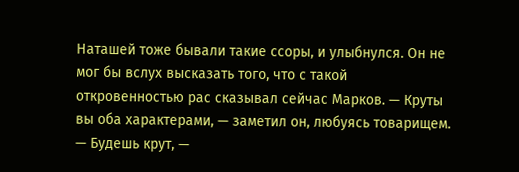Наташей тоже бывали такие ссоры, и улыбнулся. Он не мог бы вслух высказать того, что с такой откровенностью рас сказывал сейчас Марков. — Круты вы оба характерами, — заметил он, любуясь товарищем. — Будешь крут, —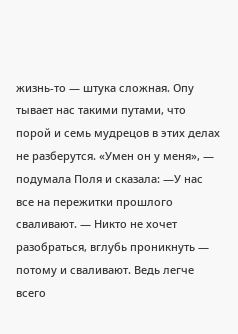жизнь-то — штука сложная. Опу тывает нас такими путами, что порой и семь мудрецов в этих делах не разберутся. «Умен он у меня», — подумала Поля и сказала: —У нас все на пережитки прошлого сваливают. — Никто не хочет разобраться, вглубь проникнуть — потому и сваливают. Ведь легче всего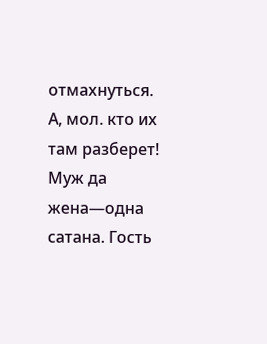отмахнуться. А, мол. кто их там разберет! Муж да жена—одна сатана. Гость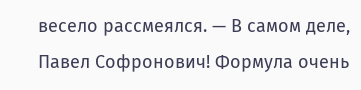весело рассмеялся. — В самом деле, Павел Софронович! Формула очень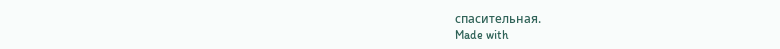спасительная.
Made with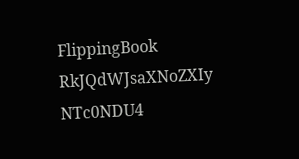FlippingBook
RkJQdWJsaXNoZXIy NTc0NDU4